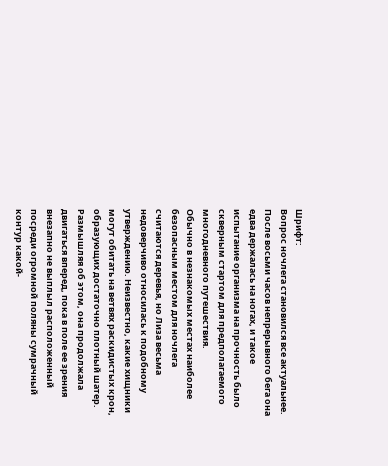Шрифт:
Вопрос ночлега становился все актуальнее. После восьми часов непрерывного бега она едва держалась на ногах, и такое испытание организма на прочность было скверным стартом для предполагаемого многодневного путешествия.
Обычно в незнакомых местах наиболее безопасным местом для ночлега считаются деревья, но Лиза весьма недоверчиво относилась к подобному утверждению. Неизвестно, какие хищники могут обитать на ветвях раскидистых крон, образующих достаточно плотный шатер.
Размышляя об этом, она продолжала двигаться вперед, пока в поле ее зрения внезапно не выплыл расположенный посреди огромной поляны сумрачный контур какой-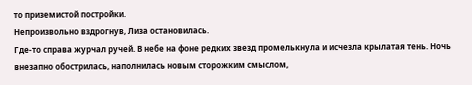то приземистой постройки.
Непроизвольно вздрогнув, Лиза остановилась.
Где-то справа журчал ручей. В небе на фоне редких звезд промелькнула и исчезла крылатая тень. Ночь внезапно обострилась, наполнилась новым сторожким смыслом,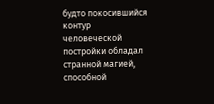будто покосившийся контур человеческой постройки обладал странной магией, способной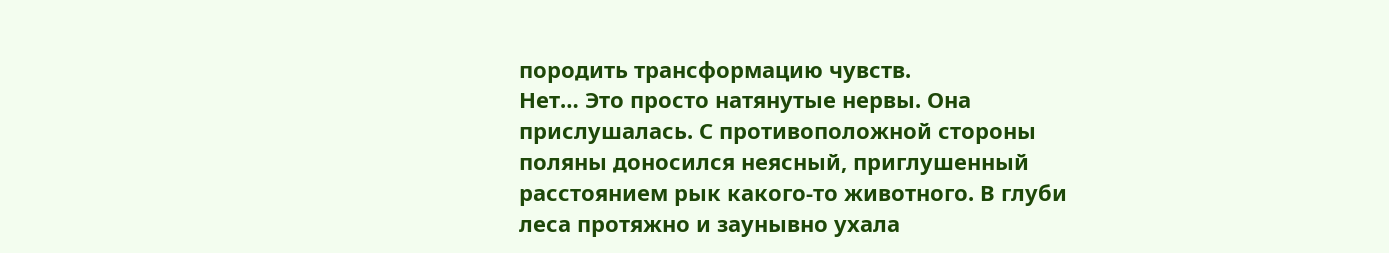породить трансформацию чувств.
Нет… Это просто натянутые нервы. Она прислушалась. С противоположной стороны поляны доносился неясный, приглушенный расстоянием рык какого-то животного. В глуби леса протяжно и заунывно ухала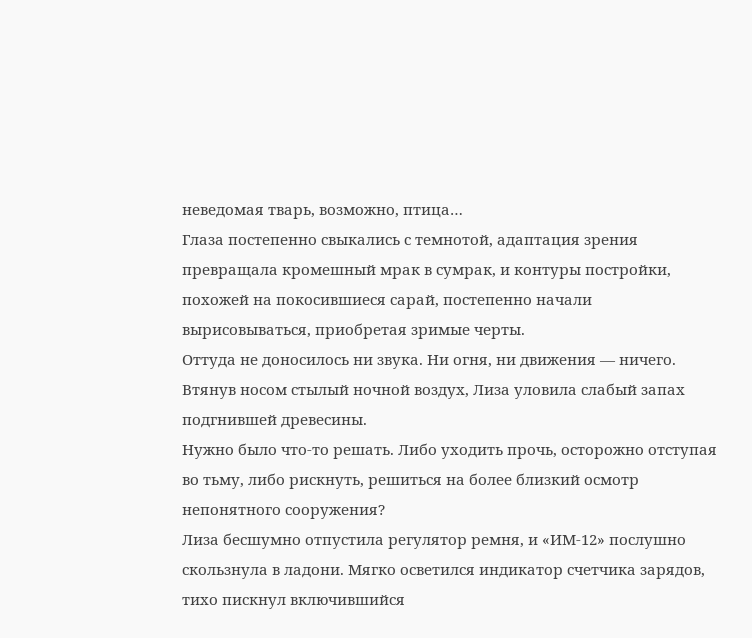неведомая тварь, возможно, птица…
Глаза постепенно свыкались с темнотой, адаптация зрения превращала кромешный мрак в сумрак, и контуры постройки, похожей на покосившиеся сарай, постепенно начали вырисовываться, приобретая зримые черты.
Оттуда не доносилось ни звука. Ни огня, ни движения — ничего. Втянув носом стылый ночной воздух, Лиза уловила слабый запах подгнившей древесины.
Нужно было что-то решать. Либо уходить прочь, осторожно отступая во тьму, либо рискнуть, решиться на более близкий осмотр непонятного сооружения?
Лиза бесшумно отпустила регулятор ремня, и «ИМ-12» послушно скользнула в ладони. Мягко осветился индикатор счетчика зарядов, тихо пискнул включившийся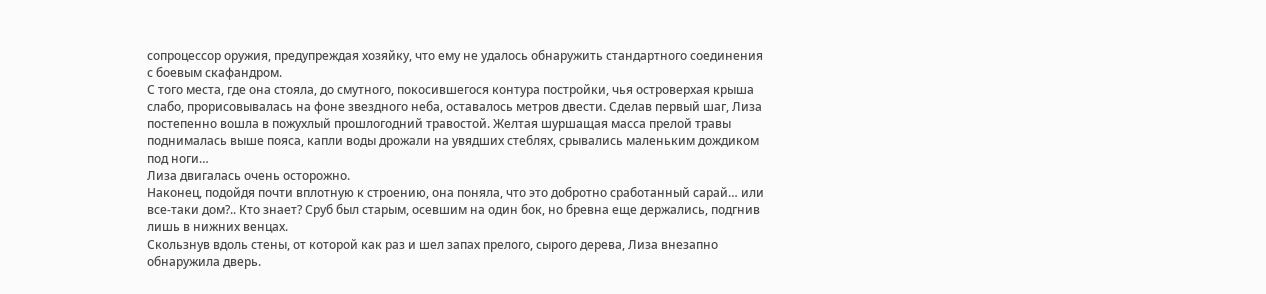сопроцессор оружия, предупреждая хозяйку, что ему не удалось обнаружить стандартного соединения с боевым скафандром.
С того места, где она стояла, до смутного, покосившегося контура постройки, чья островерхая крыша слабо, прорисовывалась на фоне звездного неба, оставалось метров двести. Сделав первый шаг, Лиза постепенно вошла в пожухлый прошлогодний травостой. Желтая шуршащая масса прелой травы поднималась выше пояса, капли воды дрожали на увядших стеблях, срывались маленьким дождиком под ноги…
Лиза двигалась очень осторожно.
Наконец, подойдя почти вплотную к строению, она поняла, что это добротно сработанный сарай… или все-таки дом?.. Кто знает? Сруб был старым, осевшим на один бок, но бревна еще держались, подгнив лишь в нижних венцах.
Скользнув вдоль стены, от которой как раз и шел запах прелого, сырого дерева, Лиза внезапно обнаружила дверь.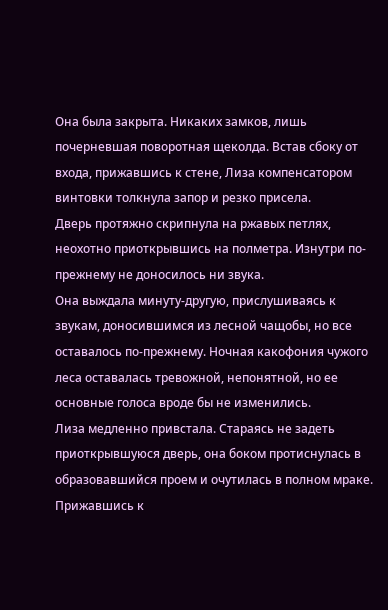Она была закрыта. Никаких замков, лишь почерневшая поворотная щеколда. Встав сбоку от входа, прижавшись к стене, Лиза компенсатором винтовки толкнула запор и резко присела.
Дверь протяжно скрипнула на ржавых петлях, неохотно приоткрывшись на полметра. Изнутри по-прежнему не доносилось ни звука.
Она выждала минуту-другую, прислушиваясь к звукам, доносившимся из лесной чащобы, но все оставалось по-прежнему. Ночная какофония чужого леса оставалась тревожной, непонятной, но ее основные голоса вроде бы не изменились.
Лиза медленно привстала. Стараясь не задеть приоткрывшуюся дверь, она боком протиснулась в образовавшийся проем и очутилась в полном мраке.
Прижавшись к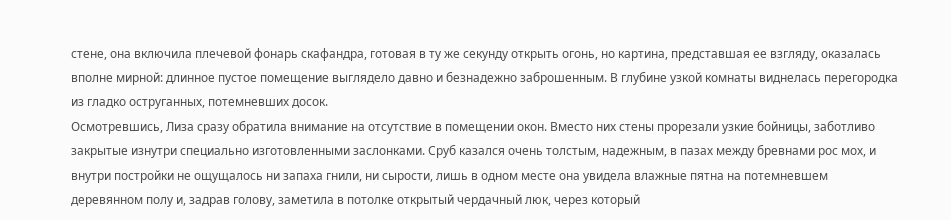стене, она включила плечевой фонарь скафандра, готовая в ту же секунду открыть огонь, но картина, представшая ее взгляду, оказалась вполне мирной: длинное пустое помещение выглядело давно и безнадежно заброшенным. В глубине узкой комнаты виднелась перегородка из гладко оструганных, потемневших досок.
Осмотревшись, Лиза сразу обратила внимание на отсутствие в помещении окон. Вместо них стены прорезали узкие бойницы, заботливо закрытые изнутри специально изготовленными заслонками. Сруб казался очень толстым, надежным, в пазах между бревнами рос мох, и внутри постройки не ощущалось ни запаха гнили, ни сырости, лишь в одном месте она увидела влажные пятна на потемневшем деревянном полу и, задрав голову, заметила в потолке открытый чердачный люк, через который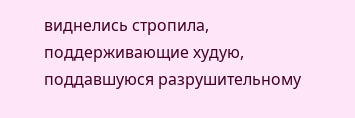виднелись стропила, поддерживающие худую, поддавшуюся разрушительному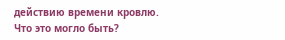действию времени кровлю.
Что это могло быть?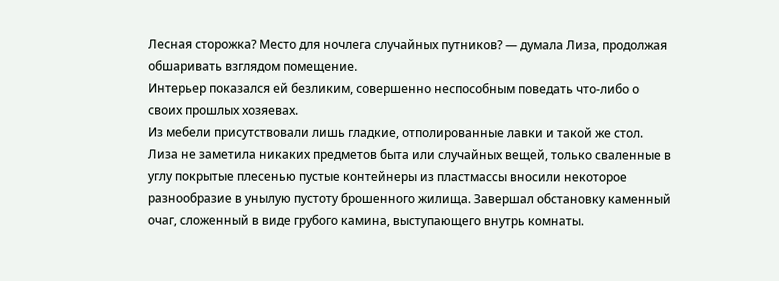Лесная сторожка? Место для ночлега случайных путников? — думала Лиза, продолжая обшаривать взглядом помещение.
Интерьер показался ей безликим, совершенно неспособным поведать что-либо о своих прошлых хозяевах.
Из мебели присутствовали лишь гладкие, отполированные лавки и такой же стол. Лиза не заметила никаких предметов быта или случайных вещей, только сваленные в углу покрытые плесенью пустые контейнеры из пластмассы вносили некоторое разнообразие в унылую пустоту брошенного жилища. Завершал обстановку каменный очаг, сложенный в виде грубого камина, выступающего внутрь комнаты.